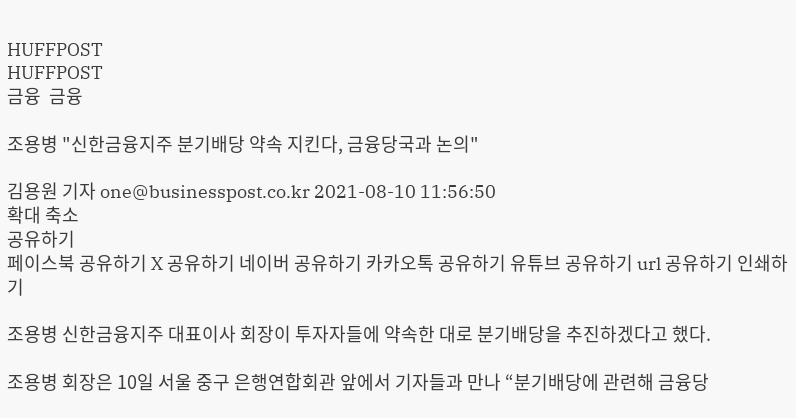HUFFPOST
HUFFPOST
금융  금융

조용병 "신한금융지주 분기배당 약속 지킨다, 금융당국과 논의"

김용원 기자 one@businesspost.co.kr 2021-08-10 11:56:50
확대 축소
공유하기
페이스북 공유하기 X 공유하기 네이버 공유하기 카카오톡 공유하기 유튜브 공유하기 url 공유하기 인쇄하기

조용병 신한금융지주 대표이사 회장이 투자자들에 약속한 대로 분기배당을 추진하겠다고 했다.

조용병 회장은 10일 서울 중구 은행연합회관 앞에서 기자들과 만나 “분기배당에 관련해 금융당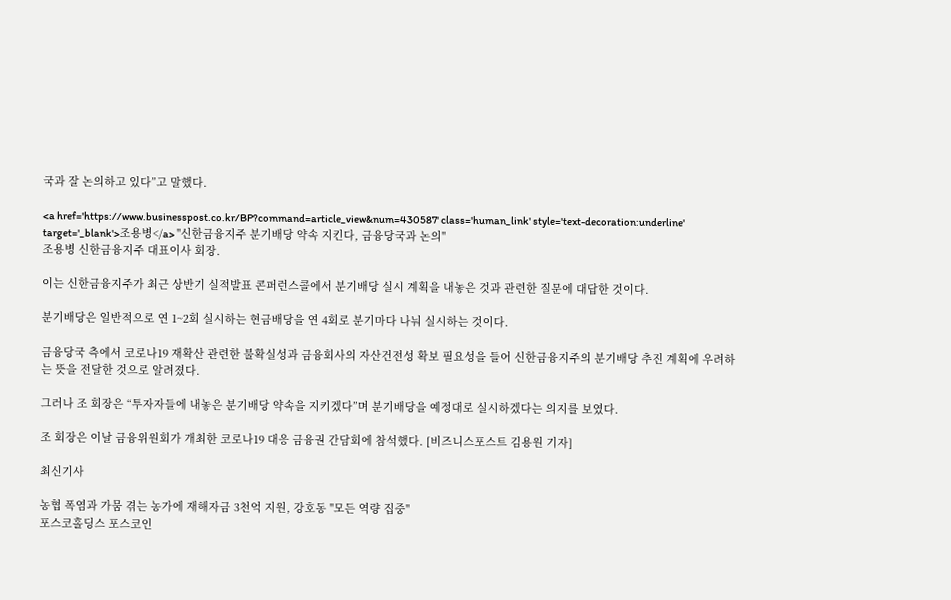국과 잘 논의하고 있다”고 말했다.

<a href='https://www.businesspost.co.kr/BP?command=article_view&num=430587' class='human_link' style='text-decoration:underline' target='_blank'>조용병</a> "신한금융지주 분기배당 약속 지킨다, 금융당국과 논의"
조용병 신한금융지주 대표이사 회장.

이는 신한금융지주가 최근 상반기 실적발표 콘퍼런스콜에서 분기배당 실시 계획을 내놓은 것과 관련한 질문에 대답한 것이다.

분기배당은 일반적으로 연 1~2회 실시하는 현금배당을 연 4회로 분기마다 나눠 실시하는 것이다.

금융당국 측에서 코로나19 재확산 관련한 불확실성과 금융회사의 자산건전성 확보 필요성을 들어 신한금융지주의 분기배당 추진 계획에 우려하는 뜻을 전달한 것으로 알려졌다.

그러나 조 회장은 “투자자들에 내놓은 분기배당 약속을 지키겠다”며 분기배당을 예정대로 실시하겠다는 의지를 보였다.

조 회장은 이날 금융위원회가 개최한 코로나19 대응 금융권 간담회에 참석했다. [비즈니스포스트 김용원 기자]

최신기사

농협 폭염과 가뭄 겪는 농가에 재해자금 3천억 지원, 강호동 "모든 역량 집중"
포스코홀딩스 포스코인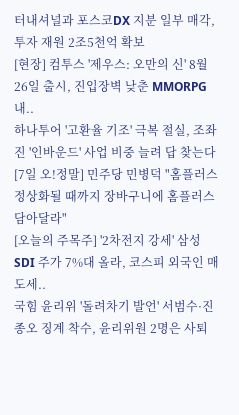터내셔널과 포스코DX 지분 일부 매각, 투자 재원 2조5천억 확보
[현장] 컴투스 '제우스: 오만의 신' 8월26일 출시, 진입장벽 낮춘 MMORPG 내..
하나투어 '고환율 기조' 극복 절실, 조좌진 '인바운드' 사업 비중 늘려 답 찾는다
[7일 오!정말] 민주당 민병덕 "홈플러스 정상화될 때까지 장바구니에 홈플러스 담아달라"
[오늘의 주목주] '2차전지 강세' 삼성SDI 주가 7%대 올라, 코스피 외국인 매도세..
국힘 윤리위 '돌려차기 발언' 서범수·진종오 징계 착수, 윤리위원 2명은 사퇴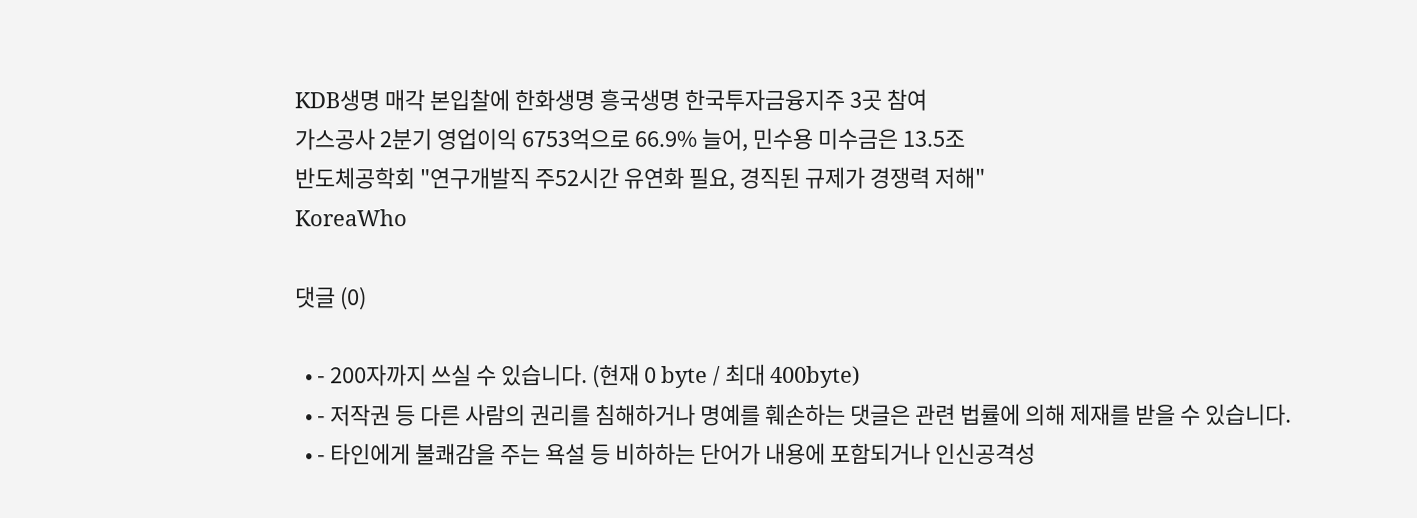KDB생명 매각 본입찰에 한화생명 흥국생명 한국투자금융지주 3곳 참여
가스공사 2분기 영업이익 6753억으로 66.9% 늘어, 민수용 미수금은 13.5조
반도체공학회 "연구개발직 주52시간 유연화 필요, 경직된 규제가 경쟁력 저해"
KoreaWho

댓글 (0)

  • - 200자까지 쓰실 수 있습니다. (현재 0 byte / 최대 400byte)
  • - 저작권 등 다른 사람의 권리를 침해하거나 명예를 훼손하는 댓글은 관련 법률에 의해 제재를 받을 수 있습니다.
  • - 타인에게 불쾌감을 주는 욕설 등 비하하는 단어가 내용에 포함되거나 인신공격성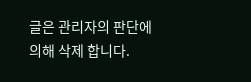글은 관리자의 판단에 의해 삭제 합니다.